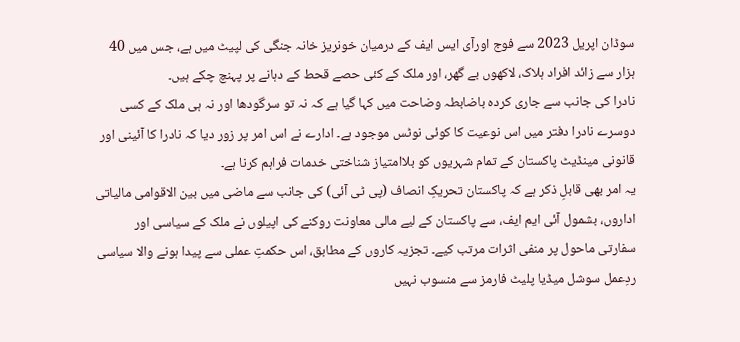سوڈان اپریل 2023 سے فوج اورآی ایس ایف کے درمیان خونریز خانہ جنگی کی لپیٹ میں ہے، جس میں 40 ہزار سے زائد افراد ہلاک، لاکھوں بے گھر، اور ملک کے کئی حصے قحط کے دہانے پر پہنچ چکے ہیں۔
نادرا کی جانب سے جاری کردہ باضابطہ وضاحت میں کہا گیا ہے کہ نہ تو سرگودھا اور نہ ہی ملک کے کسی دوسرے نادرا دفتر میں اس نوعیت کا کوئی نوٹس موجود ہے۔ ادارے نے اس امر پر زور دیا کہ نادرا کا آئینی اور قانونی مینڈیٹ پاکستان کے تمام شہریوں کو بلاامتیاز شناختی خدمات فراہم کرنا ہے۔
یہ امر بھی قابلِ ذکر ہے کہ پاکستان تحریکِ انصاف (پی ٹی آئی) کی جانب سے ماضی میں بین الاقوامی مالیاتی اداروں، بشمول آئی ایم ایف، سے پاکستان کے لیے مالی معاونت روکنے کی اپیلوں نے ملک کے سیاسی اور سفارتی ماحول پر منفی اثرات مرتب کیے۔ تجزیہ کاروں کے مطابق، اس حکمتِ عملی سے پیدا ہونے والا سیاسی ردِعمل سوشل میڈیا پلیٹ فارمز سے منسوب نہیں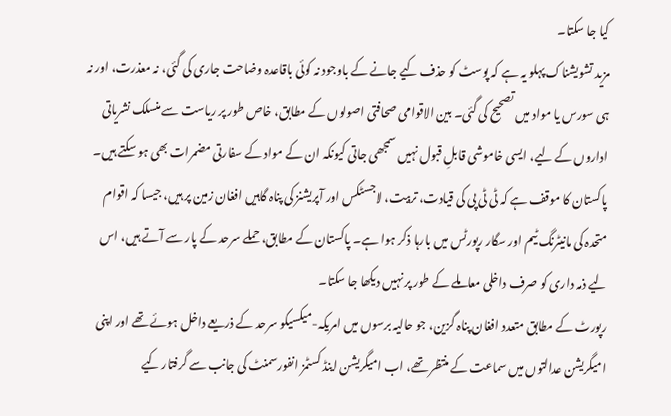کیا جا سکتا۔
مزید تشویشناک پہلو یہ ہے کہ پوسٹ کو حذف کیے جانے کے باوجود نہ کوئی باقاعدہ وضاحت جاری کی گئی، نہ معذرت، اور نہ ہی سورس یا مواد میں تصحیح کی گئی۔ بین الاقوامی صحافتی اصولوں کے مطابق، خاص طور پر ریاست سے منسلک نشریاتی اداروں کے لیے، ایسی خاموشی قابلِ قبول نہیں سمجھی جاتی کیونکہ ان کے مواد کے سفارتی مضمرات بھی ہو سکتے ہیں۔
پاکستان کا موقف ہے کہ ٹی ٹی پی کی قیادت، تربیت، لاجسٹکس اور آپریشنز کی پناہ گاہیں افغان زمین پر ہیں، جیسا کہ اقوام متحدہ کی مانیٹرنگ ٹیم اور سگار رپورٹس میں بارہا ذکر ہوا ہے۔ پاکستان کے مطابق، حملے سرحد کے پار سے آتے ہیں، اس لیے ذمہ داری کو صرف داخلی معاملے کے طور پر نہیں دیکھا جا سکتا۔
رپورٹ کے مطابق متعدد افغان پناہ گزین، جو حالیہ برسوں میں امریکہ-میکسیکو سرحد کے ذریعے داخل ہوئے تھے اور اپنی امیگریشن عدالتوں میں سماعت کے منتظر تھے، اب امیگریشن اینڈ کسٹمز انفورسمنٹ کی جانب سے گرفتار کیے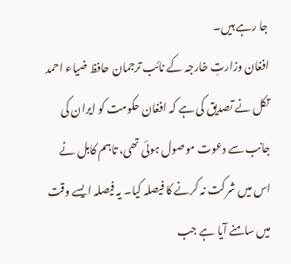جا رہے ہیں۔
افغان وزارتِ خارجہ کے نائب ترجمان حافظ ضیاء احمد تکل نے تصدیق کی ہے کہ افغان حکومت کو ایران کی جانب سے دعوت موصول ہوئی تھی، تاہم کابل نے اس میں شرکت نہ کرنے کا فیصلہ کیا۔ یہ فیصلہ ایسے وقت میں سامنے آیا ہے جب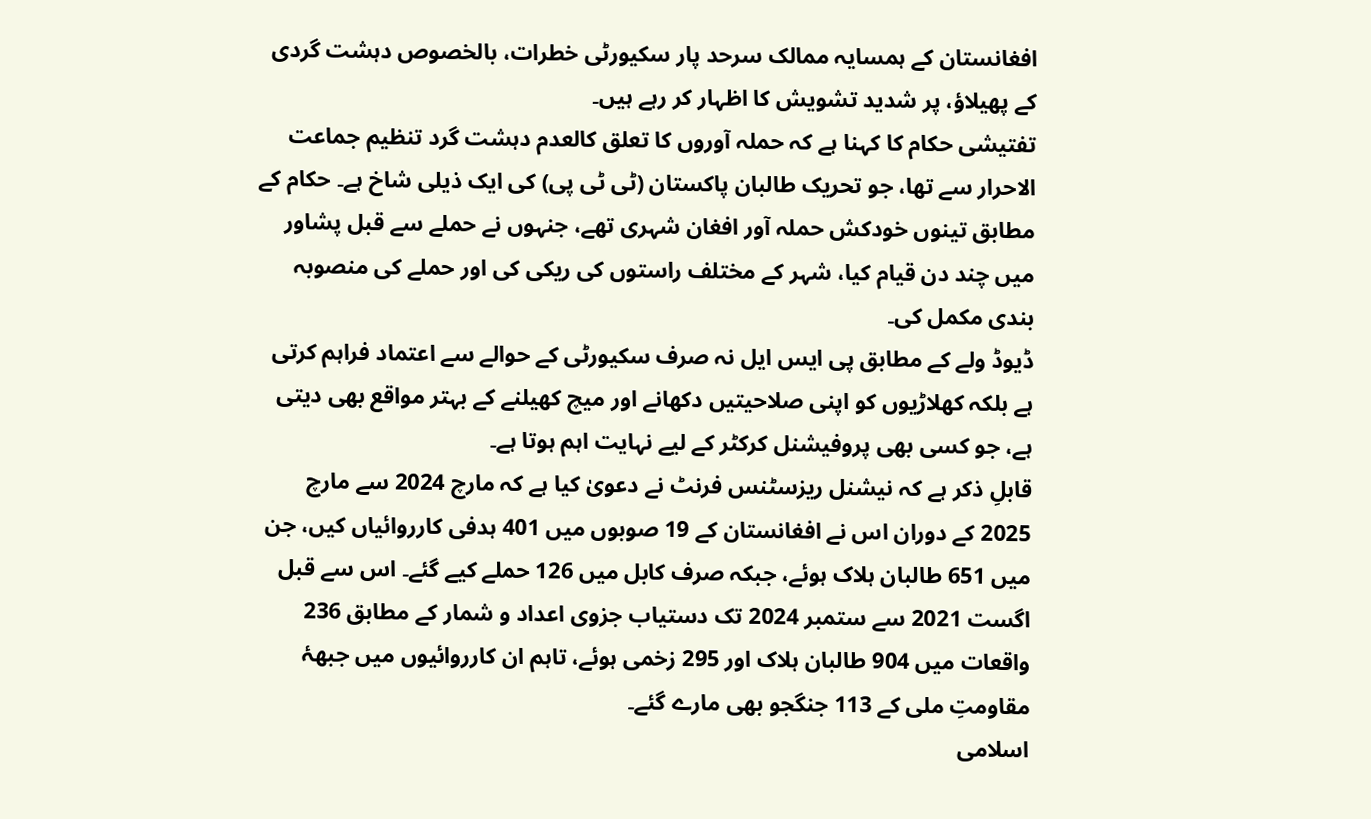افغانستان کے ہمسایہ ممالک سرحد پار سکیورٹی خطرات، بالخصوص دہشت گردی کے پھیلاؤ، پر شدید تشویش کا اظہار کر رہے ہیں۔
تفتیشی حکام کا کہنا ہے کہ حملہ آوروں کا تعلق کالعدم دہشت گرد تنظیم جماعت الاحرار سے تھا، جو تحریک طالبان پاکستان (ٹی ٹی پی) کی ایک ذیلی شاخ ہے۔ حکام کے مطابق تینوں خودکش حملہ آور افغان شہری تھے، جنہوں نے حملے سے قبل پشاور میں چند دن قیام کیا، شہر کے مختلف راستوں کی ریکی کی اور حملے کی منصوبہ بندی مکمل کی۔
ڈیوڈ ولے کے مطابق پی ایس ایل نہ صرف سکیورٹی کے حوالے سے اعتماد فراہم کرتی ہے بلکہ کھلاڑیوں کو اپنی صلاحیتیں دکھانے اور میچ کھیلنے کے بہتر مواقع بھی دیتی ہے، جو کسی بھی پروفیشنل کرکٹر کے لیے نہایت اہم ہوتا ہے۔
قابلِ ذکر ہے کہ نیشنل ریزسٹنس فرنٹ نے دعویٰ کیا ہے کہ مارچ 2024 سے مارچ 2025 کے دوران اس نے افغانستان کے 19 صوبوں میں 401 ہدفی کارروائیاں کیں، جن میں 651 طالبان ہلاک ہوئے، جبکہ صرف کابل میں 126 حملے کیے گئے۔ اس سے قبل اگست 2021 سے ستمبر 2024 تک دستیاب جزوی اعداد و شمار کے مطابق 236 واقعات میں 904 طالبان ہلاک اور 295 زخمی ہوئے، تاہم ان کارروائیوں میں جبهۂ مقاومتِ ملی کے 113 جنگجو بھی مارے گئے۔
اسلامی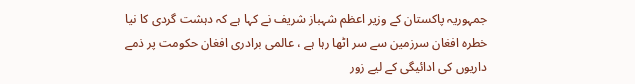جمہوریہ پاکستان کے وزیر اعظم شہباز شریف نے کہا ہے کہ دہشت گردی کا نیا خطرہ افغان سرزمین سے سر اٹھا رہا ہے ، عالمی برادری افغان حکومت پر ذمے داریوں کی ادائیگی کے لیے زور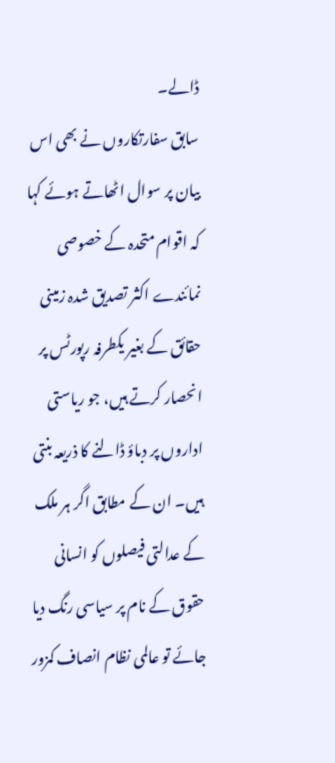ڈالے۔
سابق سفارتکاروں نے بھی اس بیان پر سوال اٹھاتے ہوئے کہا کہ اقوام متحدہ کے خصوصی نمائندے اکثر تصدیق شدہ زمینی حقائق کے بغیر یکطرفہ رپورٹس پر انحصار کرتے ہیں، جو ریاستی اداروں پر دباؤ ڈالنے کا ذریعہ بنتی ہیں۔ ان کے مطابق اگر ہر ملک کے عدالتی فیصلوں کو انسانی حقوق کے نام پر سیاسی رنگ دیا جائے تو عالمی نظام انصاف کمزور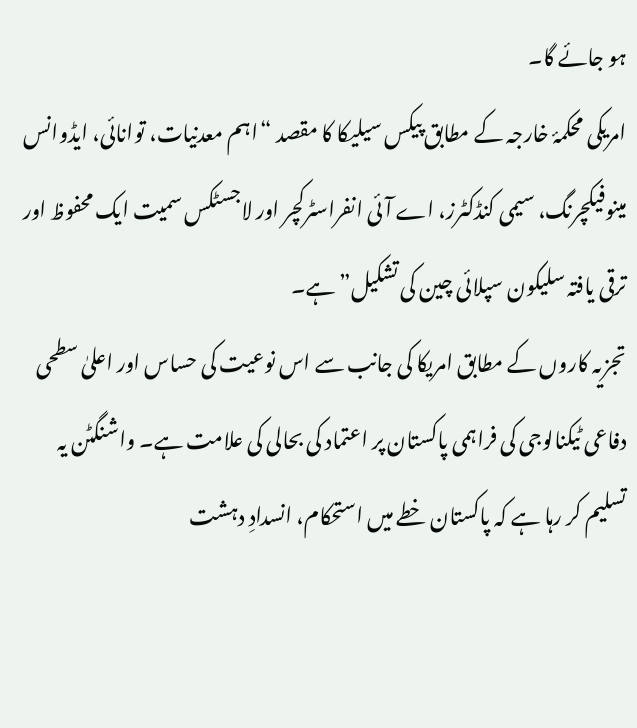ہو جائے گا۔
امریکی محکمۂ خارجہ کے مطابق پیکس سیلیکا کا مقصد “اہم معدنیات، توانائی، ایڈوانس مینوفیکچرنگ، سیمی کنڈکٹرز، اے آئی انفراسٹرکچر اور لاجسٹکس سمیت ایک محفوظ اور ترقی یافتہ سلیکون سپلائی چین کی تشکیل” ہے۔
تجزیہ کاروں کے مطابق امریکا کی جانب سے اس نوعیت کی حساس اور اعلیٰ سطحی دفاعی ٹیکنالوجی کی فراہمی پاکستان پر اعتماد کی بحالی کی علامت ہے۔ واشنگٹن یہ تسلیم کر رہا ہے کہ پاکستان خطے میں استحکام، انسدادِ دہشت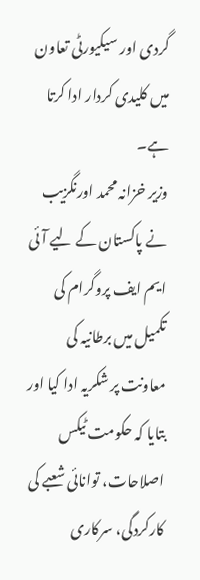گردی اور سیکیورٹی تعاون میں کلیدی کردار ادا کرتا ہے۔
وزیر خزانہ محمد اورنگزیب نے پاکستان کے لیے آئی ایم ایف پروگرام کی تکمیل میں برطانیہ کی معاونت پر شکریہ ادا کیا اور بتایا کہ حکومت ٹیکس اصلاحات، توانائی شعبے کی کارکردگی، سرکاری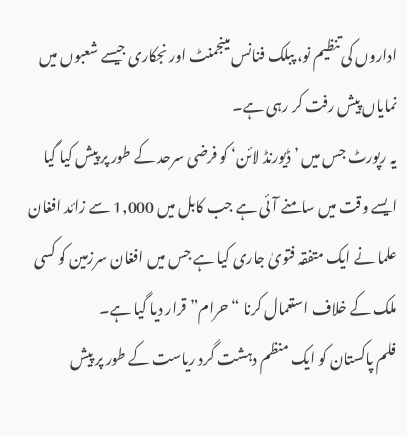اداروں کی تنظیم نو، پبلک فنانس مینجمنٹ اور نجکاری جیسے شعبوں میں نمایاں پیش رفت کر رہی ہے۔
یہ رپورٹ جس میں ’ڈیورنڈ لائن‘ کو فرضی سرحد کے طور پر پیش کیا گیا ایسے وقت میں سامنے آئی ہے جب کابل میں 1,000 سے زائد افغان علما نے ایک متفقہ فتویٰ جاری کیا ہے جس میں افغان سرزمین کو کسی ملک کے خلاف استعمال کرنا “حرام” قرار دیا گیا ہے۔
فلم پاکستان کو ایک منظم دہشت گرد ریاست کے طور پر پیش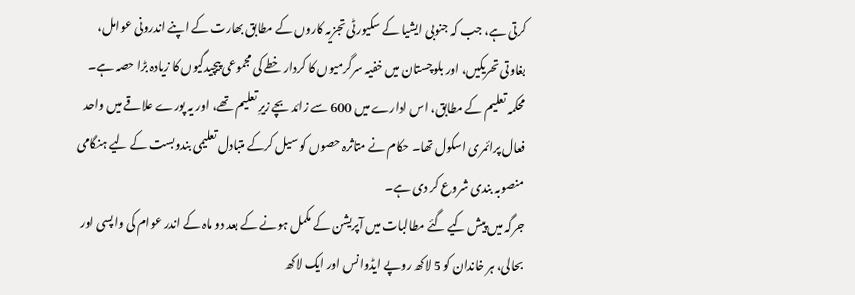کرتی ہے، جب کہ جنوبی ایشیا کے سکیورٹی تجزیہ کاروں کے مطابق بھارت کے اپنے اندرونی عوامل، بغاوتی تحریکیں، اور بلوچستان میں خفیہ سرگرمیوں کا کردار خطے کی مجموعی پیچیدگیوں کا زیادہ بڑا حصہ ہے۔
محکمہ تعلیم کے مطابق، اس ادارے میں 600 سے زائد بچے زیرِ تعلیم تھے، اور یہ پورے علاقے میں واحد فعال پرائمری اسکول تھا۔ حکام نے متاثرہ حصوں کو سیل کرکے متبادل تعلیمی بندوبست کے لیے ہنگامی منصوبہ بندی شروع کر دی ہے۔
جرگہ میں پیش کیے گئے مطالبات میں آپریشن کے مکمل ہونے کے بعد دو ماہ کے اندر عوام کی واپسی اور بحالی، ہر خاندان کو 5 لاکھ روپے ایڈوانس اور ایک لاکھ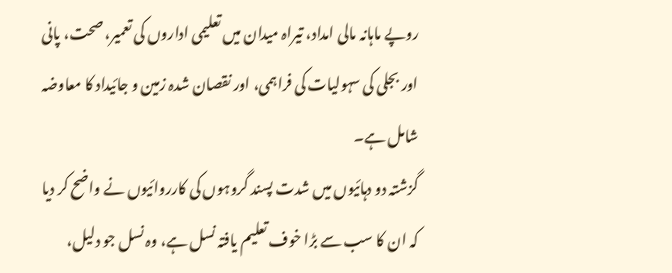روپے ماہانہ مالی امداد، تیراہ میدان میں تعلیمی اداروں کی تعمیر، صحت، پانی اور بجلی کی سہولیات کی فراہمی، اور نقصان شدہ زمین و جائیداد کا معاوضہ شامل ہے۔
گزشتہ دو دہائیوں میں شدت پسند گروہوں کی کارروائیوں نے واضح کر دیا کہ ان کا سب سے بڑا خوف تعلیم یافتہ نسل ہے، وہ نسل جو دلیل،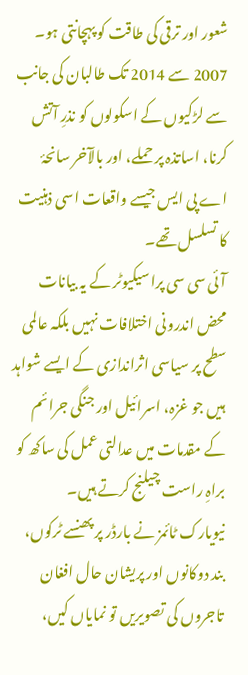شعور اور ترقی کی طاقت کو پہچانتی ہو۔ 2007 سے 2014 تک طالبان کی جانب سے لڑکیوں کے اسکولوں کو نذرِ آتش کرنا، اساتذہ پر حملے، اور بالآخر سانحۂ اے پی ایس جیسے واقعات اسی ذہنیت کا تسلسل تھے۔
آئی سی سی پراسیکیوٹر کے یہ بیانات محض اندرونی اختلافات نہیں بلکہ عالمی سطح پر سیاسی اثراندازی کے ایسے شواہد ہیں جو غزہ، اسرائیل اور جنگی جرائم کے مقدمات میں عدالتی عمل کی ساکھ کو براہِ راست چیلنج کرتے ہیں۔
نیویارک ٹائمز نے بارڈر پر پھنسے ٹرکوں، بند دوکانوں اور پریشان حال افغان تاجروں کی تصویریں تو نمایاں کیں،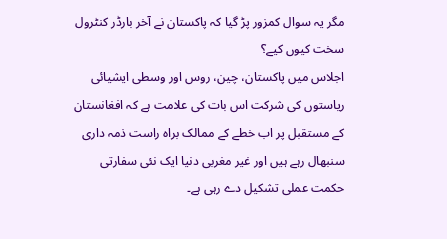مگر یہ سوال کمزور پڑ گیا کہ پاکستان نے آخر بارڈر کنٹرول سخت کیوں کیے؟
اجلاس میں پاکستان، چین، روس اور وسطی ایشیائی ریاستوں کی شرکت اس بات کی علامت ہے کہ افغانستان کے مستقبل پر اب خطے کے ممالک براہ راست ذمہ داری سنبھال رہے ہیں اور غیر مغربی دنیا ایک نئی سفارتی حکمت عملی تشکیل دے رہی ہے۔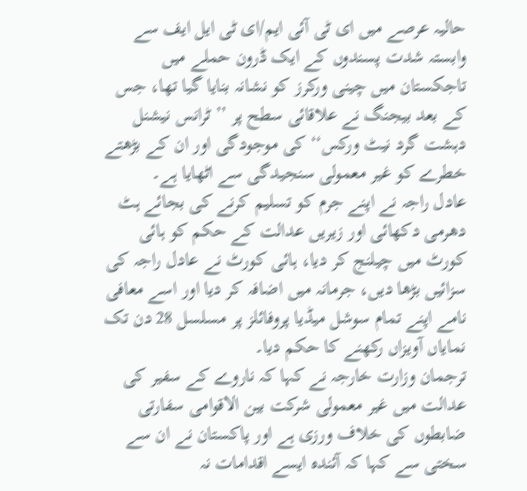حالیہ عرصے میں ای ٹی آئی ایم/ای ٹی ایل ایف سے وابستہ شدت پسندوں کے ایک ڈرون حملے میں تاجکستان میں چینی ورکرز کو نشانہ بنایا گیا تھا، جس کے بعد بیجنگ نے علاقائی سطح پر ’’ٹرانس نیشنل دہشت گرد نیٹ ورکس‘‘ کی موجودگی اور ان کے بڑھتے خطرے کو غیر معمولی سنجیدگی سے اٹھایا ہے۔
عادل راجہ نے اپنے جرم کو تسلیم کرنے کی بجائے ہٹ دھرمی دکھائی اور زیریں عدالت کے حکم کو ہائی کورٹ میں چیلنج کر دیا، ہائی کورٹ نے عادل راجہ کی سزائیں بڑھا دیں، جرمانہ میں اضافہ کر دیا اور اسے معافی نامے اپنے تمام سوشل میڈیا پروفائلز پر مسلسل 28 دن تک نمایاں آویزاں رکھنے کا حکم دیا۔
ترجمان وزارت خارجہ نے کہا کہ ناروے کے سفیر کی عدالت میں غیر معمولی شرکت بین الاقوامی سفارتی ضابطوں کی خلاف ورزی ہے اور پاکستان نے ان سے سختی سے کہا کہ آئندہ ایسے اقدامات نہ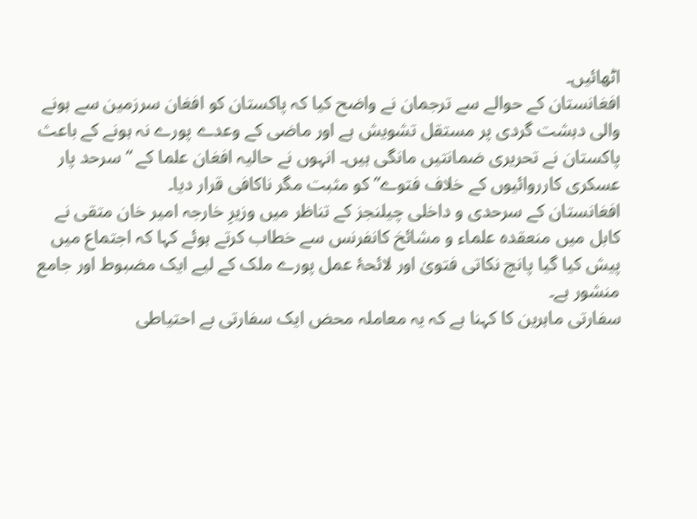اٹھائیں۔
افغانستان کے حوالے سے ترجمان نے واضح کیا کہ پاکستان کو افغان سرزمین سے ہونے والی دہشت گردی پر مستقل تشویش ہے اور ماضی کے وعدے پورے نہ ہونے کے باعث پاکستان نے تحریری ضمانتیں مانگی ہیں۔ انہوں نے حالیہ افغان علما کے “سرحد پار عسکری کارروائیوں کے خلاف فتوے” کو مثبت مگر ناکافی قرار دیا۔
افغانستان کے سرحدی و داخلی چیلنجز کے تناظر میں وزیرِ خارجہ امیر خان متقی نے کابل میں منعقدہ علماء و مشائخ کانفرنس سے خطاب کرتے ہوئے کہا کہ اجتماع میں پیش کیا گیا پانچ نکاتی فتویٰ اور لائحۂ عمل پورے ملک کے لیے ایک مضبوط اور جامع منشور ہے۔
سفارتی ماہرین کا کہنا ہے کہ یہ معاملہ محض ایک سفارتی بے احتیاطی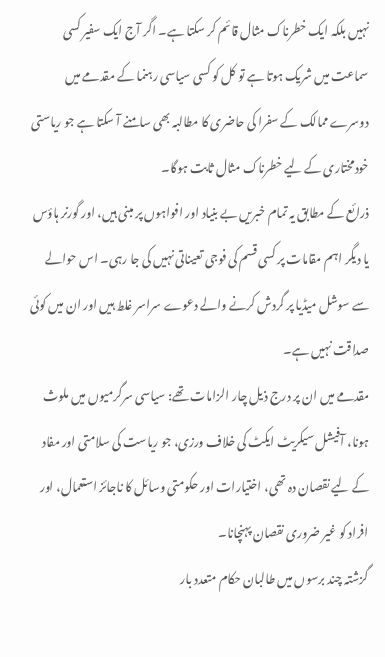نہیں بلکہ ایک خطرناک مثال قائم کر سکتا ہے۔ اگر آج ایک سفیر کسی سماعت میں شریک ہوتا ہے تو کل کو کسی سیاسی رہنما کے مقدمے میں دوسرے ممالک کے سفرا کی حاضری کا مطالبہ بھی سامنے آ سکتا ہے جو ریاستی خودمختاری کے لیے خطرناک مثال ثابت ہوگا۔
ذرائع کے مطابق یہ تمام خبریں بے بنیاد اور افواہوں پر مبنی ہیں، اور گورنر ہاؤس یا دیگر اہم مقامات پر کسی قسم کی فوجی تعیناتی نہیں کی جا رہی۔ اس حوالے سے سوشل میڈیا پر گردش کرنے والے دعوے سراسر غلط ہیں اور ان میں کوئی صداقت نہیں ہے۔
مقدمے میں ان پر درج ذیل چار الزامات تھے: سیاسی سرگرمیوں میں ملوث ہونا، آفیشل سیکریٹ ایکٹ کی خلاف ورزی، جو ریاست کی سلامتی اور مفاد کے لیے نقصان دہ تھی، اختیارات اور حکومتی وسائل کا ناجائز استعمال، اور افراد کو غیر ضروری نقصان پہنچانا۔
گزشتہ چند برسوں میں طالبان حکام متعدد بار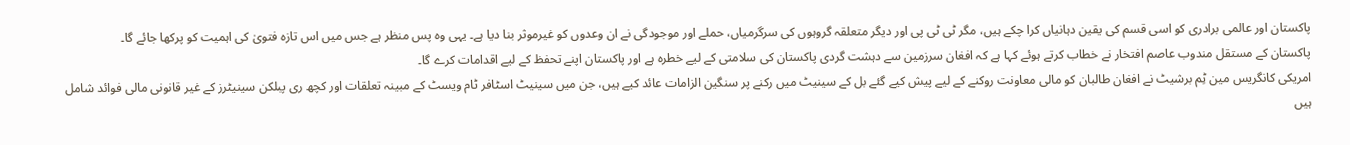پاکستان اور عالمی برادری کو اسی قسم کی یقین دہانیاں کرا چکے ہیں، مگر ٹی ٹی پی اور دیگر متعلقہ گروہوں کی سرگرمیاں، حملے اور موجودگی نے ان وعدوں کو غیرموثر بنا دیا ہے۔ یہی وہ پس منظر ہے جس میں اس تازہ فتویٰ کی اہمیت کو پرکھا جائے گا۔
پاکستان کے مستقل مندوب عاصم افتخار نے خطاب کرتے ہوئے کہا ہے کہ افغان سرزمین سے دہشت گردی پاکستان کی سلامتی کے لیے خطرہ ہے اور پاکستان اپنے تحفظ کے لیے اقدامات کرے گا۔
امریکی کانگریس مین ٹِم برشیٹ نے افغان طالبان کو مالی معاونت روکنے کے لیے پیش کیے گئے بل کے سینیٹ میں رکنے پر سنگین الزامات عائد کیے ہیں، جن میں سینیٹ اسٹافر ٹام ویسٹ کے مبینہ تعلقات اور کچھ ری پبلکن سینیٹرز کے غیر قانونی مالی فوائد شامل ہیں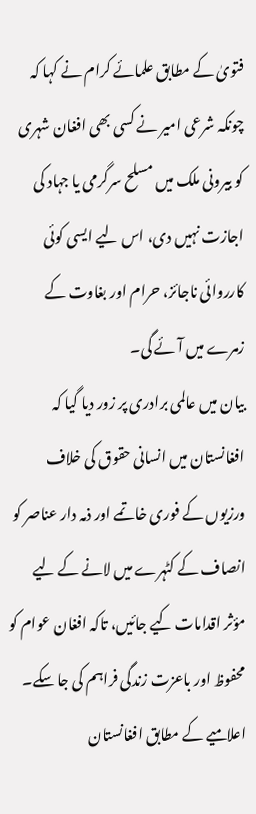فتویٰ کے مطابق علمائے کرام نے کہا کہ چونکہ شرعی امیر نے کسی بھی افغان شہری کو بیرونی ملک میں مسلح سرگرمی یا جہاد کی اجازت نہیں دی، اس لیے ایسی کوئی کارروائی ناجائز، حرام اور بغاوت کے زمرے میں آئے گی۔
بیان میں عالمی برادری پر زور دیا گیا کہ افغانستان میں انسانی حقوق کی خلاف ورزیوں کے فوری خاتمے اور ذمہ دار عناصر کو انصاف کے کٹہرے میں لانے کے لیے مؤثر اقدامات کیے جائیں، تاکہ افغان عوام کو محفوظ اور باعزت زندگی فراہم کی جا سکے۔
اعلامیے کے مطابق افغانستان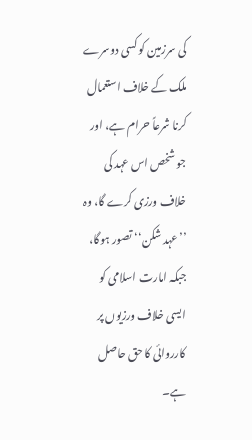کی سرزمین کو کسی دوسرے ملک کے خلاف استعمال کرنا شرعاً حرام ہے، اور جو شخص اس عہد کی خلاف ورزی کرے گا، وہ ’’عہد شکن‘‘ تصور ہوگا، جبکہ امارت اسلامی کو ایسی خلاف ورزیوں پر کارروائی کا حق حاصل ہے۔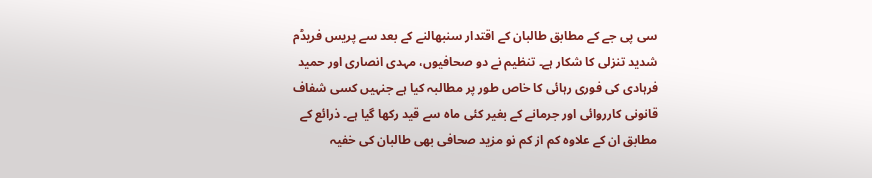سی پی جے کے مطابق طالبان کے اقتدار سنبھالنے کے بعد سے پریس فریڈم شدید تنزلی کا شکار ہے۔ تنظیم نے دو صحافیوں، مہدی انصاری اور حمید فرہادی کی فوری رہائی کا خاص طور پر مطالبہ کیا ہے جنہیں کسی شفاف قانونی کارروائی اور جرمانے کے بغیر کئی ماہ سے قید رکھا گیا ہے۔ ذرائع کے مطابق ان کے علاوہ کم از کم نو مزید صحافی بھی طالبان کی خفیہ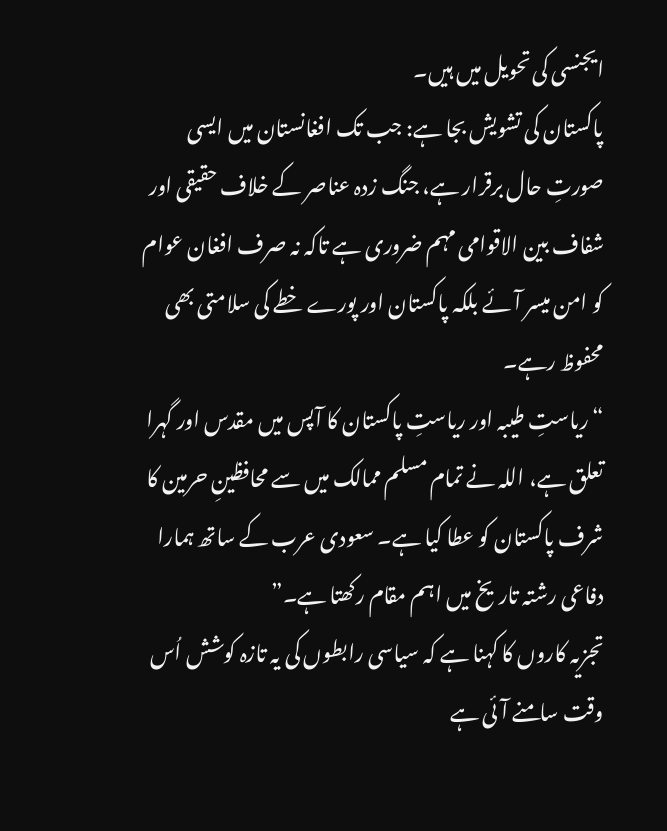ایجنسی کی تحویل میں ہیں۔
پاکستان کی تشویش بجا ہے: جب تک افغانستان میں ایسی صورتِ حال برقرار ہے، جنگ زدہ عناصر کے خلاف حقیقی اور شفاف بین الاقوامی مہم ضروری ہے تاکہ نہ صرف افغان عوام کو امن میسر آئے بلکہ پاکستان اور پورے خطے کی سلامتی بھی محفوظ رہے۔
“ریاستِ طیبہ اور ریاستِ پاکستان کا آپس میں مقدس اور گہرا تعلق ہے، اللہ نے تمام مسلم ممالک میں سے محافظینِ حرمین کا شرف پاکستان کو عطا کیا ہے۔ سعودی عرب کے ساتھ ہمارا دفاعی رشتہ تاریخ میں اہم مقام رکھتا ہے۔”
تجزیہ کاروں کا کہنا ہے کہ سیاسی رابطوں کی یہ تازہ کوشش اُس وقت سامنے آئی ہے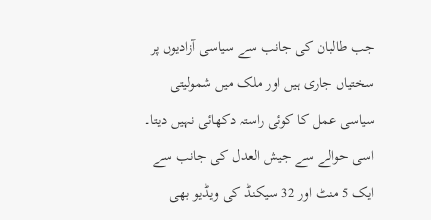جب طالبان کی جانب سے سیاسی آزادیوں پر سختیاں جاری ہیں اور ملک میں شمولیتی سیاسی عمل کا کوئی راستہ دکھائی نہیں دیتا۔
اسی حوالے سے جیش العدل کی جانب سے ایک 5 منٹ اور 32 سیکنڈ کی ویڈیو بھی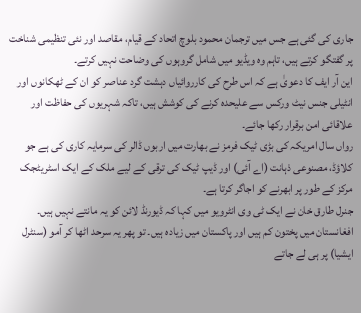جاری کی گئی ہے جس میں ترجمان محمود بلوچ اتحاد کے قیام، مقاصد اور نئی تنظیمی شناخت پر گفتگو کرتے ہیں، تاہم وہ ویڈیو میں شامل گروہوں کی وضاحت نہیں کرتے۔
این آر ایف کا دعویٰ ہے کہ اس طرح کی کارروائیاں دہشت گرد عناصر کو ان کے ٹھکانوں اور انٹیلی جنس نیٹ ورکس سے علیحدہ کرنے کی کوشش ہیں، تاکہ شہریوں کی حفاظت اور علاقائی امن برقرار رکھا جائے۔
رواں سال امریکہ کی بڑی ٹیک فرمز نے بھارت میں اربوں ڈالر کی سرمایہ کاری کی ہے جو کلاؤڈ، مصنوعی ذہانت (اے آئی) اور ڈیپ ٹیک کی ترقی کے لیے ملک کے ایک اسٹریٹجک مرکز کے طور پر ابھرنے کو اجاگر کرتا ہے۔
جنرل طارق خان نے ایک ٹی وی انٹرویو میں کہا کہ ڈیورنڈ لائن کو یہ مانتے نہیں ہیں۔ افغانستان میں پختون کم ہیں اور پاکستان میں زیادہ ہیں۔ تو پھر یہ سرحد اٹھا کر آمو (سنٹرل ایشیا) پر ہی لے جاتے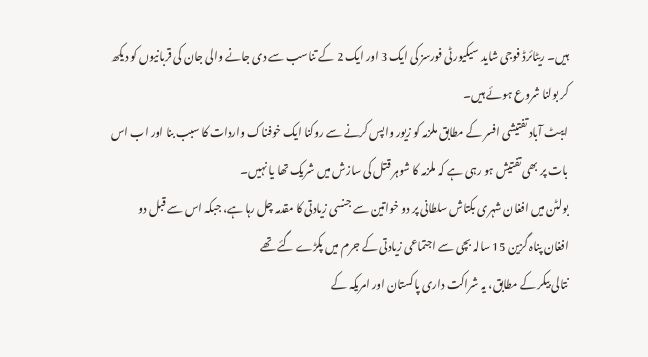ہیں۔ ریٹائرڈ فوجی شاید سیکیورٹی فورسز کی ایک 3 اور ایک 2 کے تناسب سے دی جانے والی جان کی قربانیوں کو دیکھ کر بولنا شروع ہوئے ہیں۔
ایبٹ آباد تفتیشی افسر کے مطابق ملزمہ کو زیور واپس کرنے سے روکنا ایک خوفناک واردات کا سبب بنا اور اب اس بات پر بھی تفتیش ہو رہی ہے کہ ملزمہ کا شوہر قتل کی سازش میں شریک تھا یا نہیں۔
بولٹن میں افغان شہری بکتاش سلطانی پر دو خواتین سے جنسی زیادتی کا مقدمہ چل رہا ہے، جبکہ اس سے قبل دو افغان پناہ گزین 15 سالہ بچی سے اجتماعی زیادتی کے جرم میں پکڑے گئے تھے
نتالی بیکر کے مطابق، یہ شراکت داری پاکستان اور امریکہ کے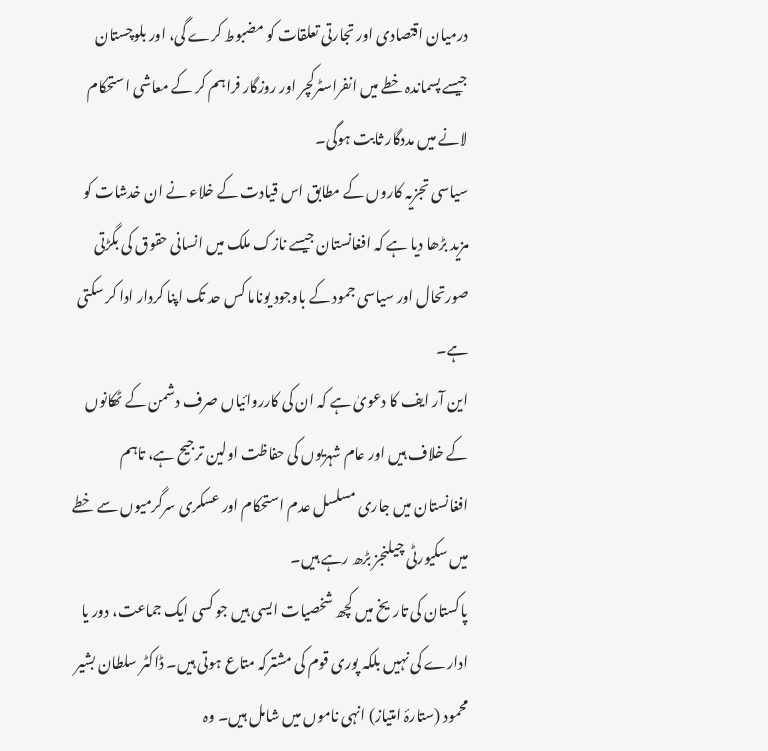درمیان اقتصادی اور تجارتی تعلقات کو مضبوط کرے گی، اور بلوچستان جیسے پسماندہ خطے میں انفراسٹرکچر اور روزگار فراہم کر کے معاشی استحکام لانے میں مددگار ثابت ہوگی۔
سیاسی تجزیہ کاروں کے مطابق اس قیادت کے خلاء نے ان خدشات کو مزید بڑھا دیا ہے کہ افغانستان جیسے نازک ملک میں انسانی حقوق کی بگڑتی صورتحال اور سیاسی جمود کے باوجود یوناما کس حد تک اپنا کردار ادا کر سکتی ہے۔
این آر ایف کا دعویٰ ہے کہ ان کی کارروائیاں صرف دشمن کے ٹھکانوں کے خلاف ہیں اور عام شہریوں کی حفاظت اولین ترجیح ہے، تاہم افغانستان میں جاری مسلسل عدم استحکام اور عسکری سرگرمیوں سے خطے میں سکیورٹی چیلنجز بڑھ رہے ہیں۔
پاکستان کی تاریخ میں کچھ شخصیات ایسی ہیں جو کسی ایک جماعت، دور یا ادارے کی نہیں بلکہ پوری قوم کی مشترکہ متاع ہوتی ہیں۔ ڈاکٹر سلطان بشیر محمود (ستارۂ امتیاز) انہی ناموں میں شامل ہیں۔ وہ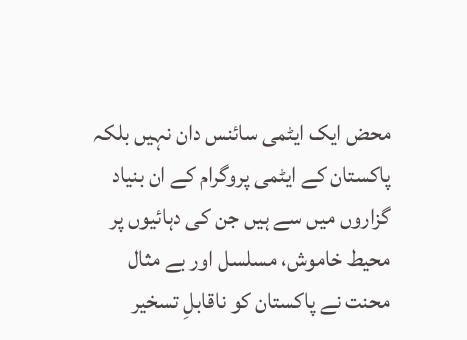محض ایک ایٹمی سائنس دان نہیں بلکہ پاکستان کے ایٹمی پروگرام کے ان بنیاد گزاروں میں سے ہیں جن کی دہائیوں پر محیط خاموش، مسلسل اور بے مثال محنت نے پاکستان کو ناقابلِ تسخیر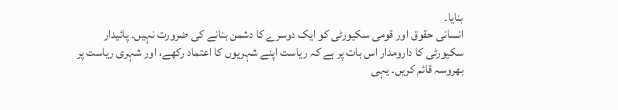بنایا۔
انسانی حقوق اور قومی سکیورٹی کو ایک دوسرے کا دشمن بنانے کی ضرورت نہیں۔ پائیدار سکیورٹی کا دارومدار اس بات پر ہے کہ ریاست اپنے شہریوں کا اعتماد رکھے، اور شہری ریاست پر بھروسہ قائم کریں۔ یہی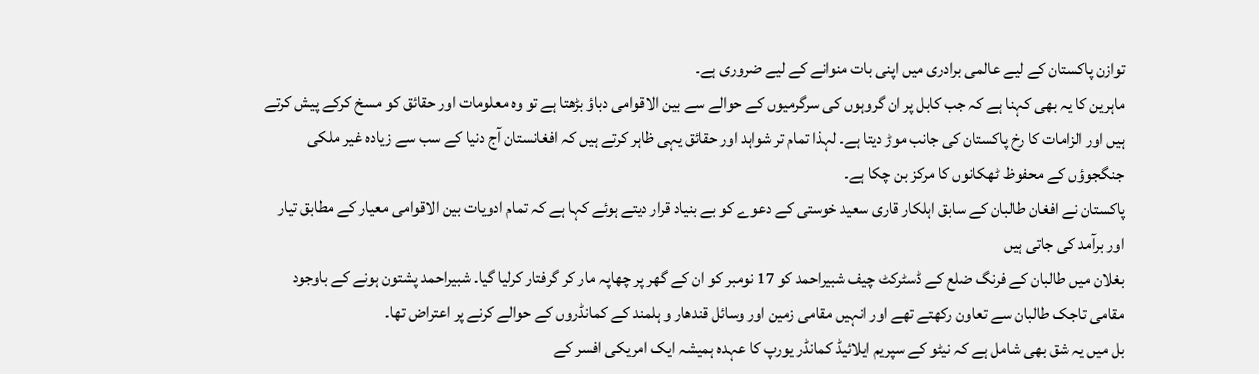توازن پاکستان کے لیے عالمی برادری میں اپنی بات منوانے کے لیے ضروری ہے۔
ماہرین کا یہ بھی کہنا ہے کہ جب کابل پر ان گروہوں کی سرگرمیوں کے حوالے سے بین الاقوامی دباؤ بڑھتا ہے تو وہ معلومات اور حقائق کو مسخ کرکے پیش کرتے ہیں اور الزامات کا رخ پاکستان کی جانب موڑ دیتا ہے۔ لہذا تمام تر شواہد اور حقائق یہی ظاہر کرتے ہیں کہ افغانستان آج دنیا کے سب سے زیادہ غیر ملکی جنگجوؤں کے محفوظ ٹھکانوں کا مرکز بن چکا ہے۔
پاکستان نے افغان طالبان کے سابق اہلکار قاری سعید خوستی کے دعوے کو بے بنیاد قرار دیتے ہوئے کہا ہے کہ تمام ادویات بین الاقوامی معیار کے مطابق تیار اور برآمد کی جاتی ہیں
بغلان میں طالبان کے فرنگ ضلع کے ڈسٹرکٹ چیف شبیراحمد کو 17 نومبر کو ان کے گھر پر چھاپہ مار کر گرفتار کرلیا گیا۔ شبیراحمد پشتون ہونے کے باوجود مقامی تاجک طالبان سے تعاون رکھتے تھے اور انہیں مقامی زمین اور وسائل قندھار و ہلمند کے کمانڈروں کے حوالے کرنے پر اعتراض تھا۔
بل میں یہ شق بھی شامل ہے کہ نیٹو کے سپریم ایلائیڈ کمانڈر یورپ کا عہدہ ہمیشہ ایک امریکی افسر کے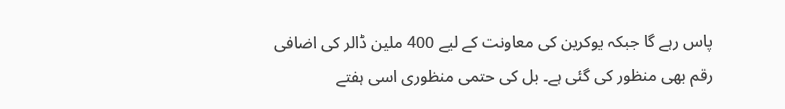پاس رہے گا جبکہ یوکرین کی معاونت کے لیے 400 ملین ڈالر کی اضافی رقم بھی منظور کی گئی ہے۔ بل کی حتمی منظوری اسی ہفتے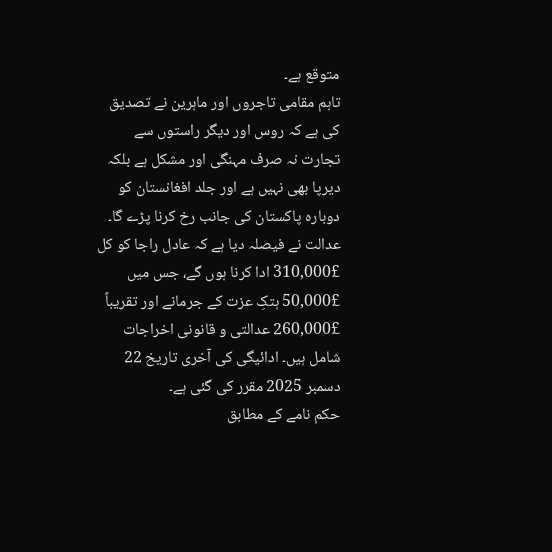متوقع ہے۔
تاہم مقامی تاجروں اور ماہرین نے تصدیق کی ہے کہ روس اور دیگر راستوں سے تجارت نہ صرف مہنگی اور مشکل ہے بلکہ دیرپا بھی نہیں ہے اور جلد افغانستان کو دوبارہ پاکستان کی جانب رخ کرنا پڑے گا۔
عدالت نے فیصلہ دیا ہے کہ عادل راجا کو کل £310,000 ادا کرنا ہوں گے، جس میں £50,000 ہتکِ عزت کے جرمانے اور تقریباً £260,000 عدالتی و قانونی اخراجات شامل ہیں۔ ادائیگی کی آخری تاریخ 22 دسمبر 2025 مقرر کی گئی ہے۔
حکم نامے کے مطابق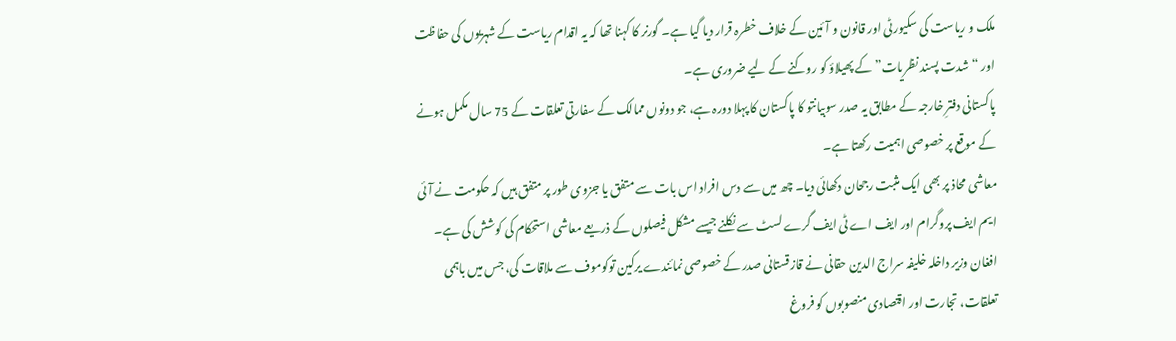ملک و ریاست کی سکیورٹی اور قانون و آئین کے خلاف خطرہ قرار دیا گیا ہے۔ گورنر کا کہنا تھا کہ یہ اقدام ریاست کے شہریوں کی حفاظت اور “شدت پسند نظریات” کے پھیلاؤ کو روکنے کے لیے ضروری ہے۔
پاکستانی دفترِ خارجہ کے مطابق یہ صدر سوبیانتو کا پاکستان کا پہلا دورہ ہے، جو دونوں ممالک کے سفارتی تعلقات کے 75 سال مکمل ہونے کے موقع پر خصوصی اہمیت رکھتا ہے۔
معاشی محاذ پر بھی ایک مثبت رجحان دکھائی دیا۔ چھ میں سے دس افراد اس بات سے متفق یا جزوی طور پر متفق ہیں کہ حکومت نے آئی ایم ایف پروگرام اور ایف اے ٹی ایف گرے لسٹ سے نکلنے جیسے مشکل فیصلوں کے ذریعے معاشی استحکام کی کوشش کی ہے۔
افغان وزیر داخلہ خلیفہ سراج الدین حقانی نے قازقستانی صدر کے خصوصی نمائندے یرکین توکوموف سے ملاقات کی، جس میں باہمی تعلقات، تجارت اور اقتصادی منصوبوں کو فروغ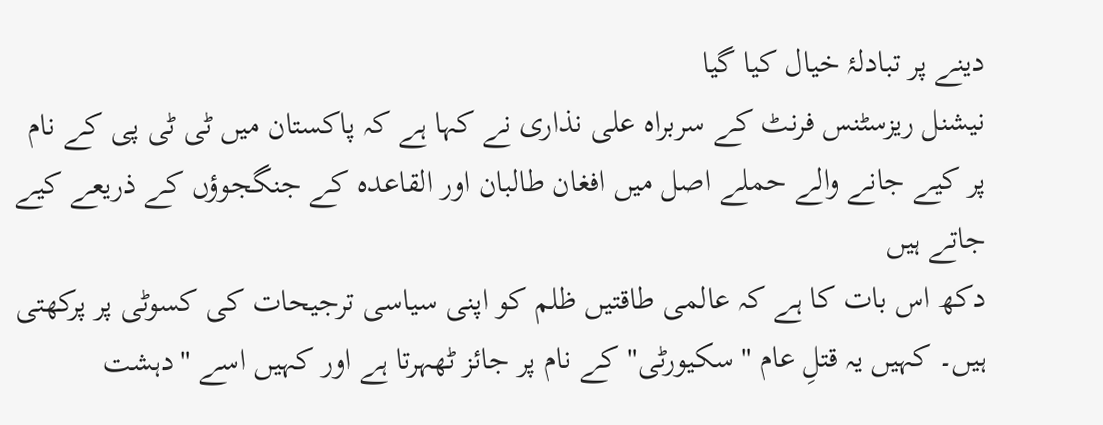دینے پر تبادلۂ خیال کیا گیا
نیشنل ریزسٹنس فرنٹ کے سربراہ علی نذاری نے کہا ہے کہ پاکستان میں ٹی ٹی پی کے نام پر کیے جانے والے حملے اصل میں افغان طالبان اور القاعدہ کے جنگجوؤں کے ذریعے کیے جاتے ہیں
دکھ اس بات کا ہے کہ عالمی طاقتیں ظلم کو اپنی سیاسی ترجیحات کی کسوٹی پر پرکھتی ہیں۔ کہیں یہ قتلِ عام "سکیورٹی" کے نام پر جائز ٹھہرتا ہے اور کہیں اسے "دہشت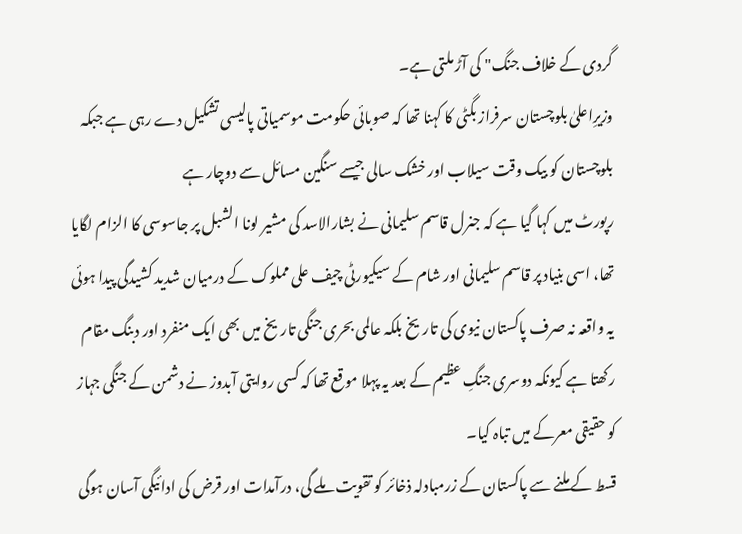گردی کے خلاف جنگ" کی آڑ ملتی ہے۔
وزیرِاعلیٰ بلوچستان سرفراز بگٹی کا کہنا تھا کہ صوبائی حکومت موسمیاتی پالیسی تشکیل دے رہی ہے جبکہ بلوچستان کو بیک وقت سیلاب اور خشک سالی جیسے سنگین مسائل سے دوچار ہے
رپورٹ میں کہا گیا ہے کہ جنرل قاسم سلیمانی نے بشارالاسد کی مشیر لونا الشبل پر جاسوسی کا الزام لگایا تھا، اسی بنیاد پر قاسم سلیمانی اور شام کے سیکیورٹی چیف علی مملوک کے درمیان شدید کشیدگی پیدا ہوئی
یہ واقعہ نہ صرف پاکستان نیوی کی تاریخ بلکہ عالمی بحری جنگی تاریخ میں بھی ایک منفرد اور دبنگ مقام رکھتا ہے کیونکہ دوسری جنگِ عظیم کے بعد یہ پہلا موقع تھا کہ کسی روایتی آبدوز نے دشمن کے جنگی جہاز کو حقیقی معرکے میں تباہ کیا۔
قسط کے ملنے سے پاکستان کے زرمبادلہ ذخائر کو تقویت ملے گی، درآمدات اور قرض کی ادائیگی آسان ہوگی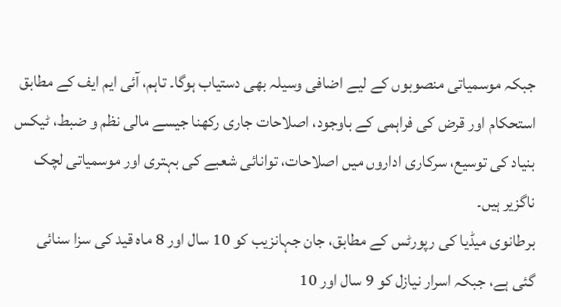جبکہ موسمیاتی منصوبوں کے لیے اضافی وسیلہ بھی دستیاب ہوگا۔ تاہم، آئی ایم ایف کے مطابق استحکام اور قرض کی فراہمی کے باوجود، اصلاحات جاری رکھنا جیسے مالی نظم و ضبط، ٹیکس بنیاد کی توسیع، سرکاری اداروں میں اصلاحات، توانائی شعبے کی بہتری اور موسمیاتی لچک ناگزیر ہیں۔
برطانوی میڈیا کی رپورٹس کے مطابق، جان جہانزیب کو 10 سال اور 8 ماہ قید کی سزا سنائی گئی ہے، جبکہ اسرار نیازل کو 9 سال اور 10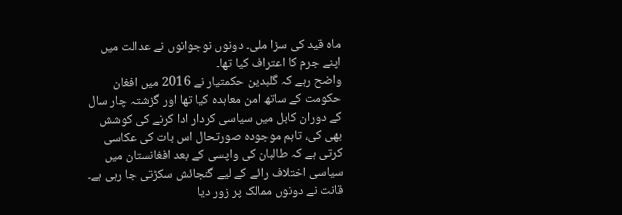ماہ قید کی سزا ملی۔ دونوں نوجوانوں نے عدالت میں اپنے جرم کا اعتراف کیا تھا۔
واضح رہے کہ گلبدین حکمتیار نے 2016 میں افغان حکومت کے ساتھ امن معاہدہ کیا تھا اور گزشتہ چار سال کے دوران کابل میں سیاسی کردار ادا کرنے کی کوشش بھی کی، تاہم موجودہ صورتحال اس بات کی عکاسی کرتی ہے کہ طالبان کی واپسی کے بعد افغانستان میں سیاسی اختلاف رائے کے لیے گنجائش سکڑتی جا رہی ہے۔
قانت نے دونوں ممالک پر زور دیا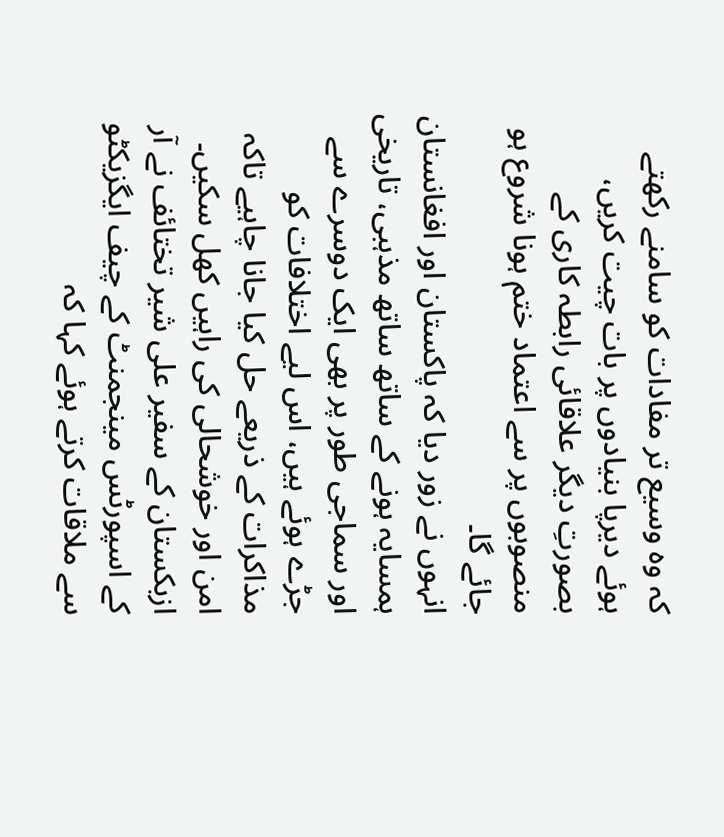کہ وہ وسیع تر مفادات کو سامنے رکھتے ہوئے دیرپا بنیادوں پر بات چیت کریں، بصورتِ دیگر علاقائی رابطہ کاری کے منصوبوں پر سے اعتماد ختم ہونا شروع ہو جائے گا۔
انہوں نے زور دیا کہ پاکستان اور افغانستان ہمسایہ ہونے کے ساتھ ساتھ مذہبی، تاریخی اور سماجی طور پر بھی ایک دوسرے سے جڑے ہوئے ہیں، اس لیے اختلافات کو مذاکرات کے ذریعے حل کیا جانا چاہیے تاکہ امن اور خوشحالی کی راہیں کھل سکیں۔
ازبکستان کے سفیر علی شیر تختائف نے آر کے اسپورٹس مینجمنٹ کے چیف ایگزیکٹو سے ملاقات کرتے ہوئے کہا کہ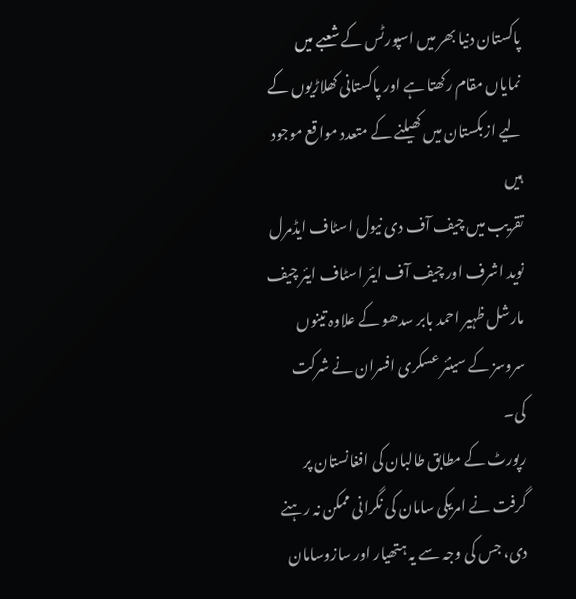پاکستان دنیا بھر میں اسپورٹس کے شعبے میں نمایاں مقام رکھتا ہے اور پاکستانی کھلاڑیوں کے لیے ازبکستان میں کھیلنے کے متعدد مواقع موجود ہیں
تقریب میں چیف آف دی نیول اسٹاف ایڈمرل نوید اشرف اور چیف آف ایئر اسٹاف ایئر چیف مارشل ظہیر احمد بابر سدھو کے علاوہ تینوں سروسز کے سینئر عسکری افسران نے شرکت کی۔
رپورٹ کے مطابق طالبان کی افغانستان پر گرفت نے امریکی سامان کی نگرانی ممکن نہ رہنے دی، جس کی وجہ سے یہ ہتھیار اور سازوسامان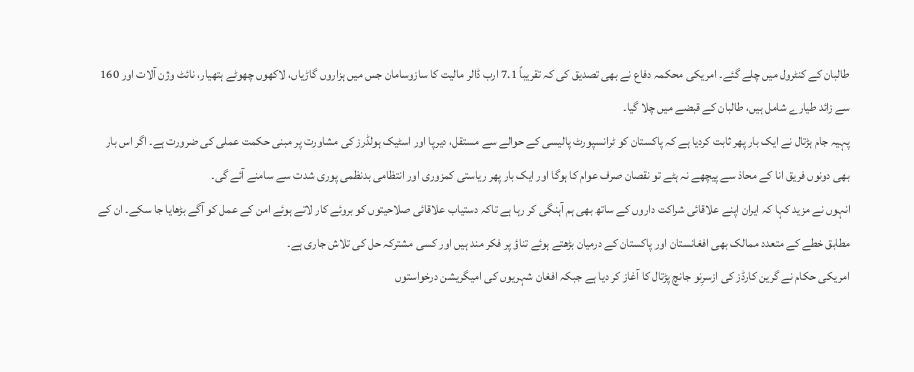طالبان کے کنٹرول میں چلے گئے۔ امریکی محکمہ دفاع نے بھی تصدیق کی کہ تقریباً 7.1 ارب ڈالر مالیت کا سازوسامان جس میں ہزاروں گاڑیاں، لاکھوں چھوٹے ہتھیار، نائٹ وژن آلات اور 160 سے زائد طیارے شامل ہیں، طالبان کے قبضے میں چلا گیا۔
پہیہ جام ہڑتال نے ایک بار پھر ثابت کردیا ہے کہ پاکستان کو ٹرانسپورٹ پالیسی کے حوالے سے مستقل، دیرپا اور اسٹیک ہولڈرز کی مشاورت پر مبنی حکمت عملی کی ضرورت ہے۔ اگر اس بار بھی دونوں فریق انا کے محاذ سے پیچھے نہ ہٹے تو نقصان صرف عوام کا ہوگا اور ایک بار پھر ریاستی کمزوری اور انتظامی بدنظمی پوری شدت سے سامنے آئے گی۔
انہوں نے مزید کہا کہ ایران اپنے علاقائی شراکت داروں کے ساتھ بھی ہم آہنگی کر رہا ہے تاکہ دستیاب علاقائی صلاحیتوں کو بروئے کار لاتے ہوئے امن کے عمل کو آگے بڑھایا جا سکے۔ ان کے مطابق خطے کے متعدد ممالک بھی افغانستان اور پاکستان کے درمیان بڑھتے ہوئے تناؤ پر فکر مند ہیں اور کسی مشترکہ حل کی تلاش جاری ہے۔
امریکی حکام نے گرین کارڈز کی ازسرِنو جانچ پڑتال کا آغاز کر دیا ہے جبکہ افغان شہریوں کی امیگریشن درخواستوں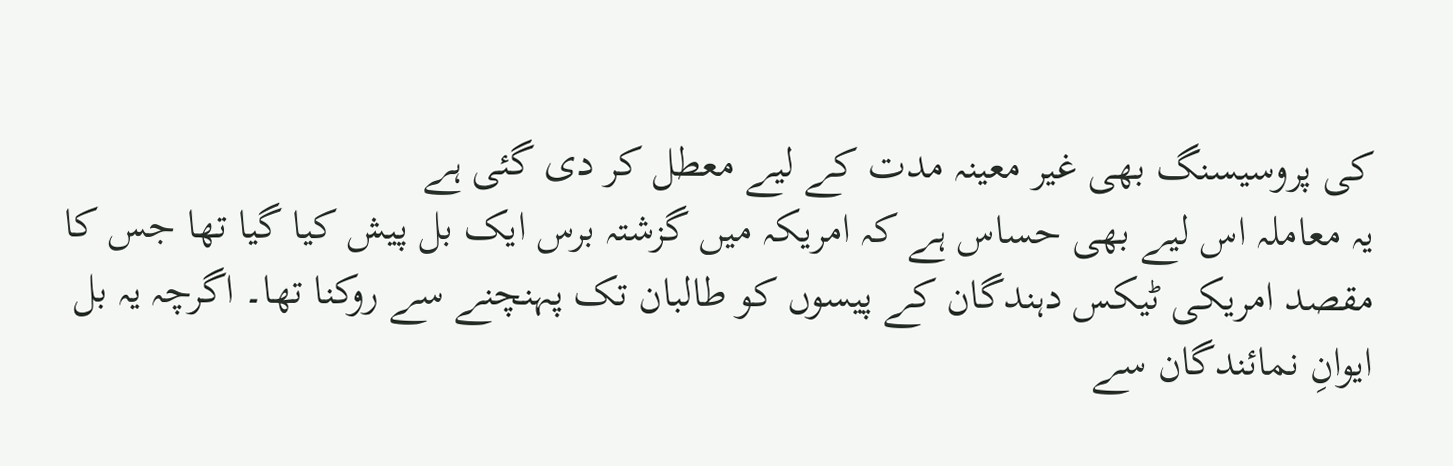کی پروسیسنگ بھی غیر معینہ مدت کے لیے معطل کر دی گئی ہے
یہ معاملہ اس لیے بھی حساس ہے کہ امریکہ میں گزشتہ برس ایک بل پیش کیا گیا تھا جس کا مقصد امریکی ٹیکس دہندگان کے پیسوں کو طالبان تک پہنچنے سے روکنا تھا۔ اگرچہ یہ بل ایوانِ نمائندگان سے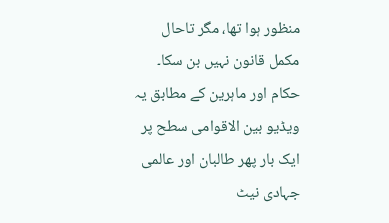منظور ہوا تھا، مگر تاحال مکمل قانون نہیں بن سکا۔
حکام اور ماہرین کے مطابق یہ ویڈیو بین الاقوامی سطح پر ایک بار پھر طالبان اور عالمی جہادی نیٹ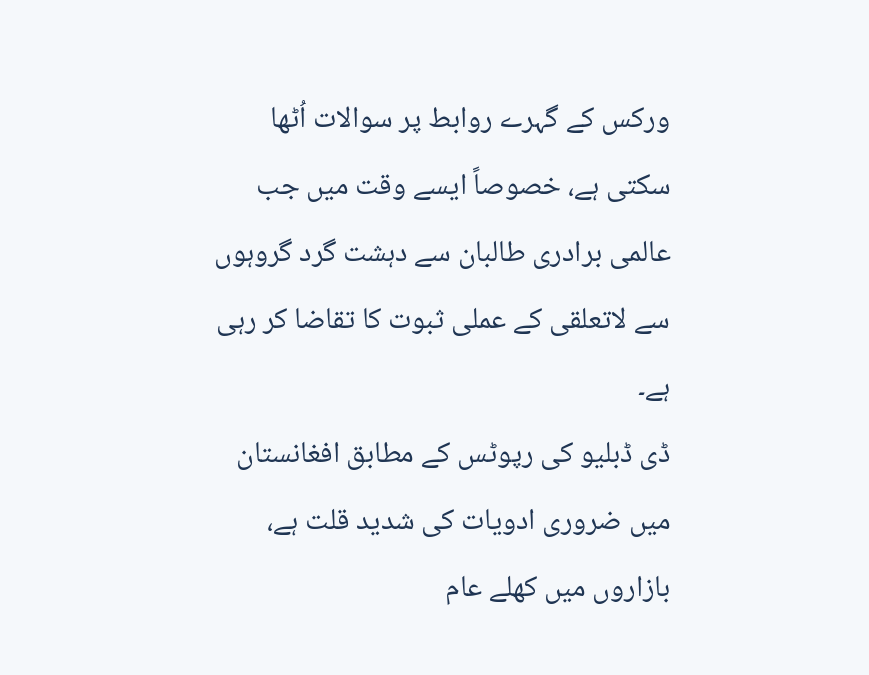ورکس کے گہرے روابط پر سوالات اُٹھا سکتی ہے، خصوصاً ایسے وقت میں جب عالمی برادری طالبان سے دہشت گرد گروہوں سے لاتعلقی کے عملی ثبوت کا تقاضا کر رہی ہے۔
ڈی ڈبلیو کی رپوٹس کے مطابق افغانستان میں ضروری ادویات کی شدید قلت ہے، بازاروں میں کھلے عام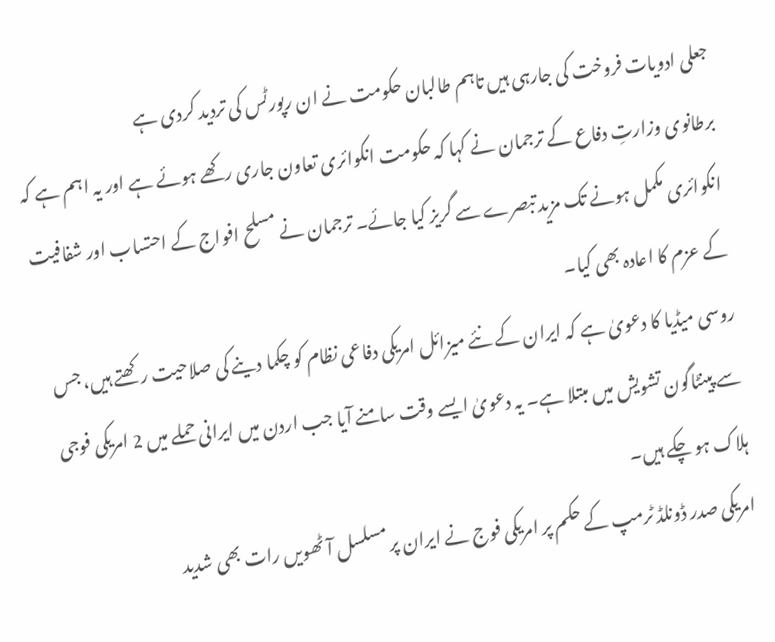جعلی ادویات فروخت کی جارہی ہیں تاہم طالبان حکومت نے ان رپورٹس کی تردید کردی ہے
برطانوی وزارتِ دفاع کے ترجمان نے کہا کہ حکومت انکوائری تعاون جاری رکھے ہوئے ہے اور یہ اہم ہے کہ انکوائری مکمل ہونے تک مزید تبصرے سے گریز کیا جائے۔ ترجمان نے مسلح افواج کے احتساب اور شفافیت کے عزم کا اعادہ بھی کیا۔
روسی میڈیا کا دعویٰ ہے کہ ایران کے نئے میزائل امریکی دفاعی نظام کو چکما دینے کی صلاحیت رکھتے ہیں، جس سے پینٹاگون تشویش میں مبتلا ہے۔ یہ دعویٰ ایسے وقت سامنے آیا جب اردن میں ایرانی حملے میں 2 امریکی فوجی ہلاک ہو چکے ہیں۔
امریکی صدر ڈونلڈ ٹرمپ کے حکم پر امریکی فوج نے ایران پر مسلسل آٹھویں رات بھی شدید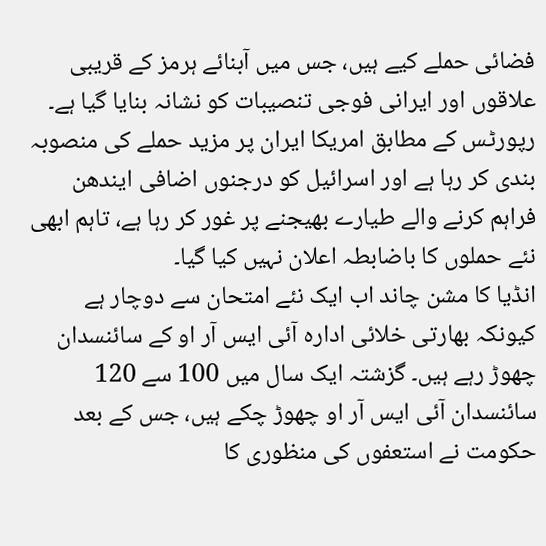فضائی حملے کیے ہیں، جس میں آبنائے ہرمز کے قریبی علاقوں اور ایرانی فوجی تنصیبات کو نشانہ بنایا گیا ہے۔
رپورٹس کے مطابق امریکا ایران پر مزید حملے کی منصوبہ بندی کر رہا ہے اور اسرائیل کو درجنوں اضافی ایندھن فراہم کرنے والے طیارے بھیجنے پر غور کر رہا ہے، تاہم ابھی نئے حملوں کا باضابطہ اعلان نہیں کیا گیا۔
انڈیا کا مشن چاند اب ایک نئے امتحان سے دوچار ہے کیونکہ بھارتی خلائی ادارہ آئی ایس آر او کے سائنسدان چھوڑ رہے ہیں۔ گزشتہ ایک سال میں 100 سے 120 سائنسدان آئی ایس آر او چھوڑ چکے ہیں، جس کے بعد حکومت نے استعفوں کی منظوری کا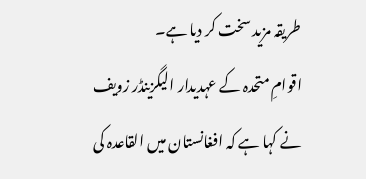طریقہ مزید سخت کر دیا ہے۔
اقوامِ متحدہ کے عہدیدار الیگزینڈر زویف نے کہا ہے کہ افغانستان میں القاعدہ کی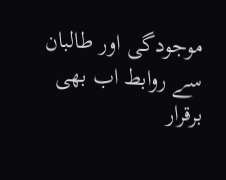موجودگی اور طالبان سے روابط اب بھی برقرار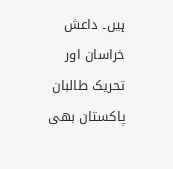ہیں۔ داعش خراسان اور تحریک طالبان پاکستان بھی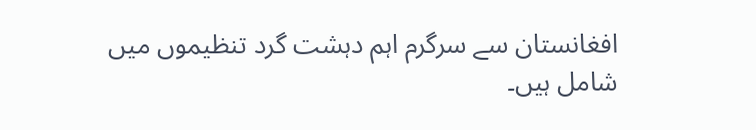افغانستان سے سرگرم اہم دہشت گرد تنظیموں میں شامل ہیں۔